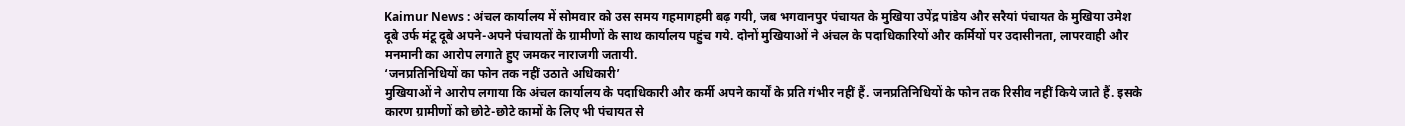Kaimur News : अंचल कार्यालय में सोमवार को उस समय गहमागहमी बढ़ गयी, जब भगवानपुर पंचायत के मुखिया उपेंद्र पांडेय और सरैयां पंचायत के मुखिया उमेश दूबे उर्फ मंटू दूबे अपने-अपने पंचायतों के ग्रामीणों के साथ कार्यालय पहुंच गये. दोनों मुखियाओं ने अंचल के पदाधिकारियों और कर्मियों पर उदासीनता, लापरवाही और मनमानी का आरोप लगाते हुए जमकर नाराजगी जतायी.
‘जनप्रतिनिधियों का फोन तक नहीं उठाते अधिकारी’
मुखियाओं ने आरोप लगाया कि अंचल कार्यालय के पदाधिकारी और कर्मी अपने कार्यों के प्रति गंभीर नहीं हैं. जनप्रतिनिधियों के फोन तक रिसीव नहीं किये जाते हैं. इसके कारण ग्रामीणों को छोटे-छोटे कामों के लिए भी पंचायत से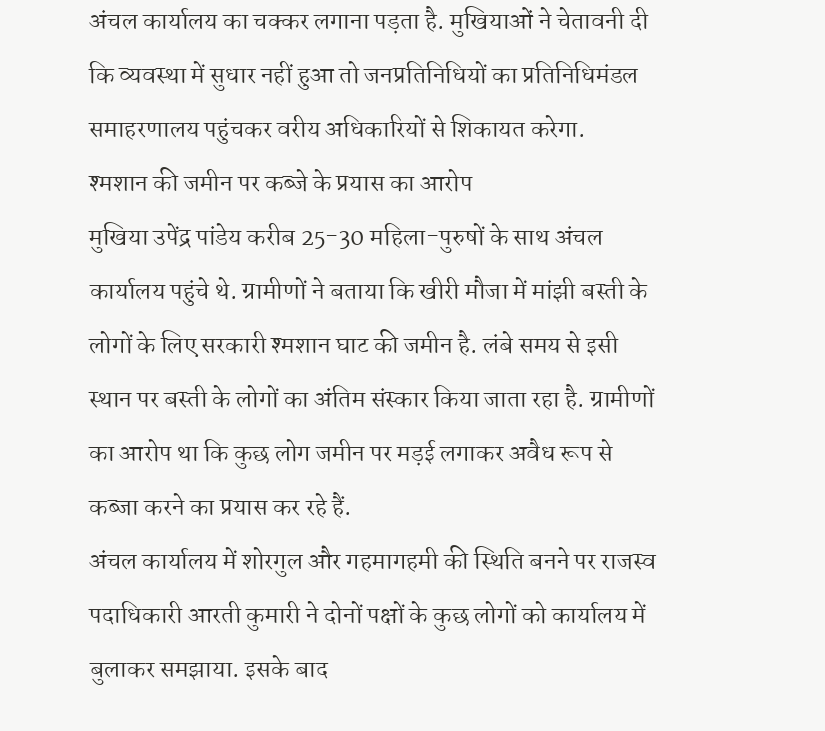अंचल कार्यालय का चक्कर लगाना पड़ता है. मुखियाओं ने चेतावनी दी कि व्यवस्था में सुधार नहीं हुआ तो जनप्रतिनिधियों का प्रतिनिधिमंडल समाहरणालय पहुंचकर वरीय अधिकारियों से शिकायत करेगा.
श्मशान की जमीन पर कब्जे के प्रयास का आरोप
मुखिया उपेंद्र पांडेय करीब 25-30 महिला-पुरुषों के साथ अंचल कार्यालय पहुंचे थे. ग्रामीणों ने बताया कि खीरी मौजा में मांझी बस्ती के लोगों के लिए सरकारी श्मशान घाट की जमीन है. लंबे समय से इसी स्थान पर बस्ती के लोगों का अंतिम संस्कार किया जाता रहा है. ग्रामीणों का आरोप था कि कुछ लोग जमीन पर मड़ई लगाकर अवैध रूप से कब्जा करने का प्रयास कर रहे हैं.
अंचल कार्यालय में शोरगुल और गहमागहमी की स्थिति बनने पर राजस्व पदाधिकारी आरती कुमारी ने दोनों पक्षों के कुछ लोगों को कार्यालय में बुलाकर समझाया. इसके बाद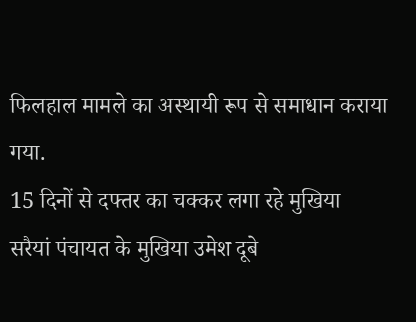फिलहाल मामले का अस्थायी रूप से समाधान कराया गया.
15 दिनों से दफ्तर का चक्कर लगा रहे मुखिया
सरैयां पंचायत के मुखिया उमेश दूबे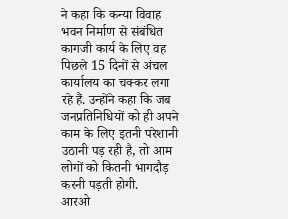ने कहा कि कन्या विवाह भवन निर्माण से संबंधित कागजी कार्य के लिए वह पिछले 15 दिनों से अंचल कार्यालय का चक्कर लगा रहे हैं. उन्होंने कहा कि जब जनप्रतिनिधियों को ही अपने काम के लिए इतनी परेशानी उठानी पड़ रही है, तो आम लोगों को कितनी भागदौड़ करनी पड़ती होगी.
आरओ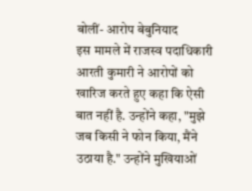बोलीं- आरोप बेबुनियाद
इस मामले में राजस्व पदाधिकारी आरती कुमारी ने आरोपों को खारिज करते हुए कहा कि ऐसी बात नहीं है. उन्होंने कहा, "मुझे जब किसी ने फोन किया, मैंने उठाया है." उन्होंने मुखियाओं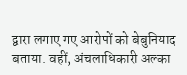द्वारा लगाए गए आरोपों को बेबुनियाद बताया. वहीं, अंचलाधिकारी अल्का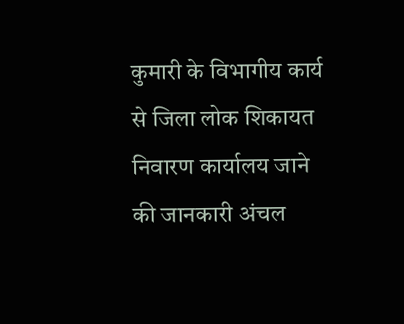कुमारी के विभागीय कार्य से जिला लोक शिकायत निवारण कार्यालय जाने की जानकारी अंचल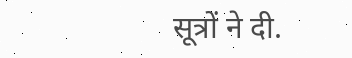सूत्रों ने दी.